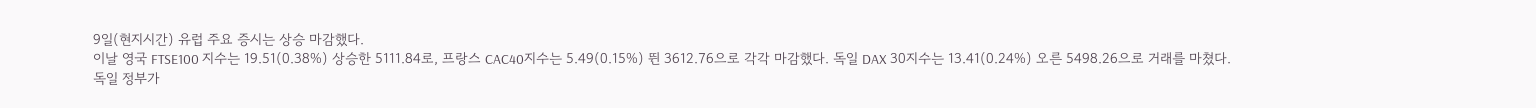9일(현지시간) 유럽 주요 증시는 상승 마감했다.
이날 영국 FTSE100 지수는 19.51(0.38%) 상승한 5111.84로, 프랑스 CAC40지수는 5.49(0.15%) 뛴 3612.76으로 각각 마감했다. 독일 DAX 30지수는 13.41(0.24%) 오른 5498.26으로 거래를 마쳤다.
독일 정부가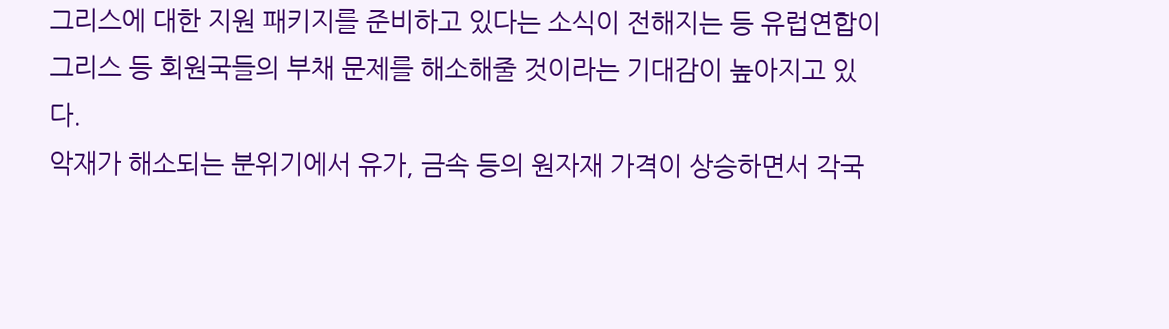그리스에 대한 지원 패키지를 준비하고 있다는 소식이 전해지는 등 유럽연합이 그리스 등 회원국들의 부채 문제를 해소해줄 것이라는 기대감이 높아지고 있다.
악재가 해소되는 분위기에서 유가, 금속 등의 원자재 가격이 상승하면서 각국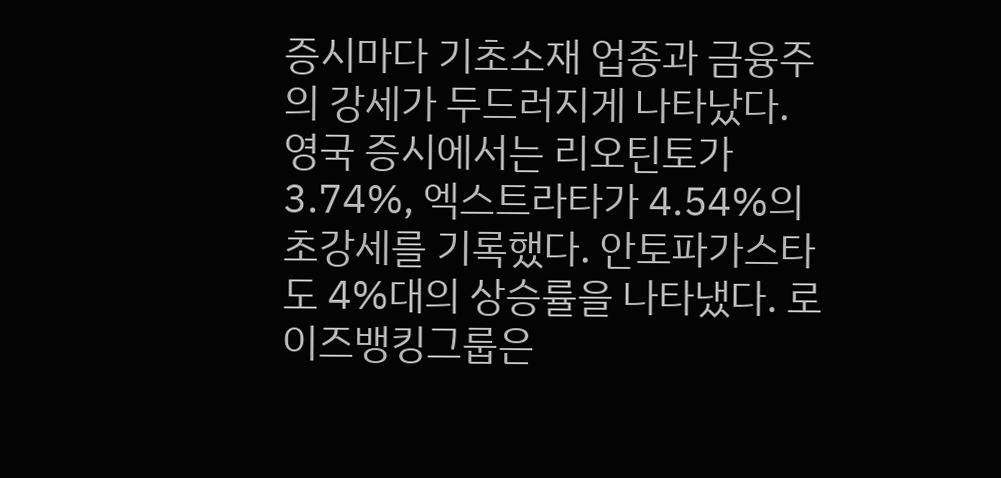증시마다 기초소재 업종과 금융주의 강세가 두드러지게 나타났다.
영국 증시에서는 리오틴토가 3.74%, 엑스트라타가 4.54%의 초강세를 기록했다. 안토파가스타도 4%대의 상승률을 나타냈다. 로이즈뱅킹그룹은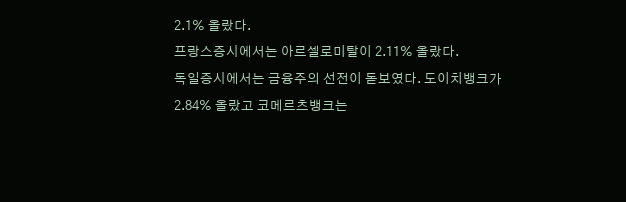2.1% 올랐다.
프랑스증시에서는 아르셀로미탈이 2.11% 올랐다.
독일증시에서는 금융주의 선전이 돋보였다. 도이치뱅크가 2.84% 올랐고 코메르츠뱅크는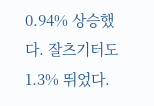0.94% 상승했다. 잘츠기터도 1.3% 뛰었다.